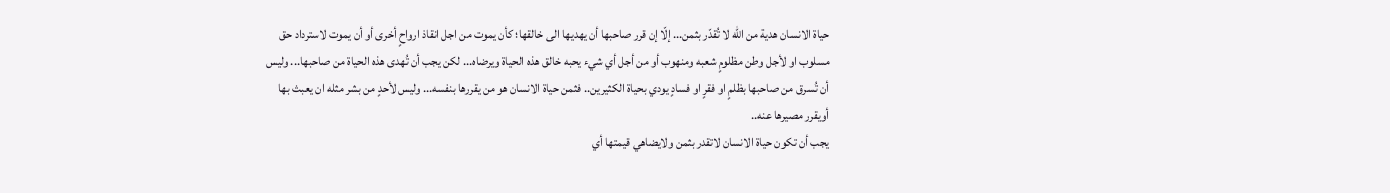حياة الانسان هدية من الله لا تُقدّر بثمن... إلّا إن قرر صاحبها أن يهديها الى خالقها؛ كأن يموت من اجل انقاذ ارواحٍ أخرى أو أن يموت لاسترداد حق مسلوب او لأجل وطن مظلومٍ شعبه ومنهوب أو من أجل أي شيء يحبه خالق هذه الحياة ويرضاه... لكن يجب أن تُهدى هذه الحياة من صاحبها... وليس أن تُسرق من صاحبها بظلمٍ او فقرٍ او فسادٍ يودي بحياة الكثيرين.. فثمن حياة الانسان هو من يقررها بنفسه... وليس لأحدٍ من بشر مثله ان يعبث بها أويقرر مصيرها عنه..
يجب أن تكون حياة الانسان لاتقدر بثمن ولايضاهي قيمتها أي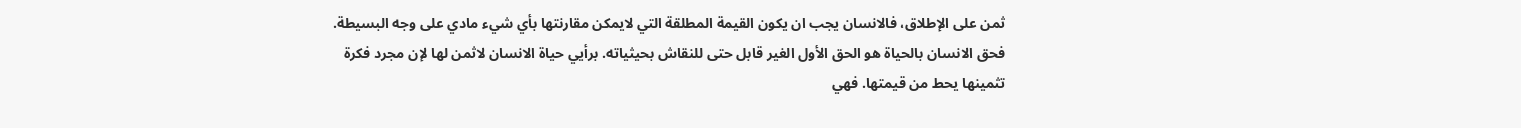ثمن على الإطلاق، فالانسان يجب ان يكون القيمة المطلقة التي لايمكن مقارنتها بأي شيء مادي على وجه البسيطة. فحق الانسان بالحياة هو الحق الأول الغير قابل حتى للنقاش بحيثياته. برأيي حياة الانسان لاثمن لها لإن مجرد فكرة تثمينها يحط من قيمتها. فهي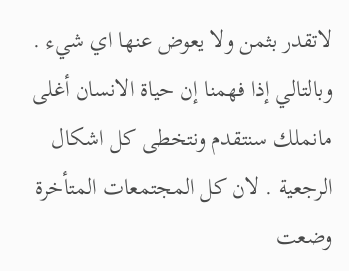لاتقدر بثمن ولا يعوض عنها اي شيء . وبالتالي إذا فهمنا إن حياة الانسان أغلى مانملك سنتقدم ونتخطى كل اشكال الرجعية . لان كل المجتمعات المتأخرة وضعت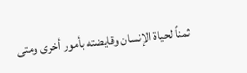ثمناً لحياة الإنسان وقايضته بأمور أخرى ومتى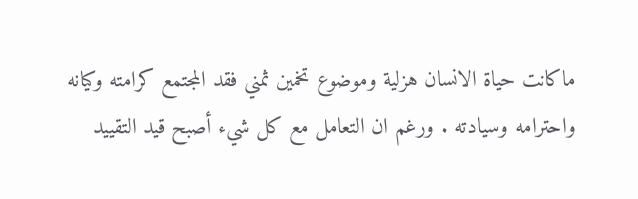ماكانت حياة الانسان هزلية وموضوع تخمين ثمني فقد المجتمع كرامته وكيانه واحترامه وسيادته . ورغم ان التعامل مع كل شيء أصبح قيد التقييد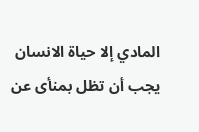المادي إلا حياة الانسان يجب أن تظل بمنأى عن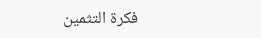فكرة التثمين